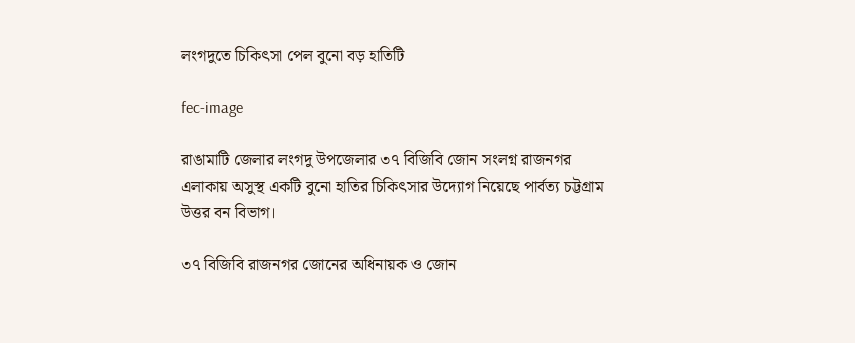লংগদুতে চিকিৎসা পেল বুনো বড় হাতিটি

fec-image

রাঙামাটি জেলার লংগদু উপজেলার ৩৭ বিজিবি জোন সংলগ্ন রাজনগর এলাকায় অসুস্থ একটি বুনো হাতির চিকিৎসার উদ্যোগ নিয়েছে পার্বত্য চট্টগ্রাম উত্তর বন বিভাগ।

৩৭ বিজিবি রাজনগর জোনের অধিনায়ক ও জোন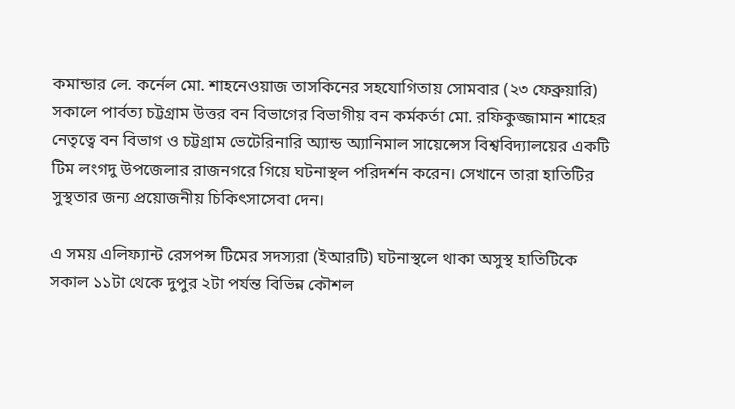কমান্ডার লে. কর্নেল মো. শাহনেওয়াজ তাসকিনের সহযোগিতায় সোমবার (২৩ ফেব্রুয়ারি) সকালে পার্বত্য চট্টগ্রাম উত্তর বন বিভাগের বিভাগীয় বন কর্মকর্তা মো. রফিকুজ্জামান শাহের নেতৃত্বে বন বিভাগ ও চট্টগ্রাম ভেটেরিনারি অ্যান্ড অ্যানিমাল সায়েন্সেস বিশ্ববিদ্যালয়ের একটি টিম লংগদু উপজেলার রাজনগরে গিয়ে ঘটনাস্থল পরিদর্শন করেন। সেখানে তারা হাতিটির সুস্থতার জন্য প্রয়োজনীয় চিকিৎসাসেবা দেন।

এ সময় এলিফ্যান্ট রেসপন্স টিমের সদস্যরা (ইআরটি) ঘটনাস্থলে থাকা অসুস্থ হাতিটিকে সকাল ১১টা থেকে দুপুর ২টা পর্যন্ত বিভিন্ন কৌশল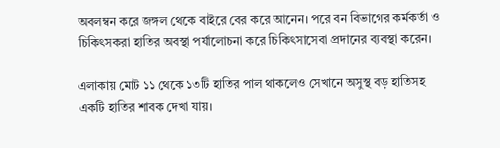অবলম্বন করে জঙ্গল থেকে বাইরে বের করে আনেন। পরে বন বিভাগের কর্মকর্তা ও চিকিৎসকরা হাতির অবস্থা পর্যালোচনা করে চিকিৎসাসেবা প্রদানের ব্যবস্থা করেন।

এলাকায় মোট ১১ থেকে ১৩টি হাতির পাল থাকলেও সেখানে অসুস্থ বড় হাতিসহ একটি হাতির শাবক দেখা যায়।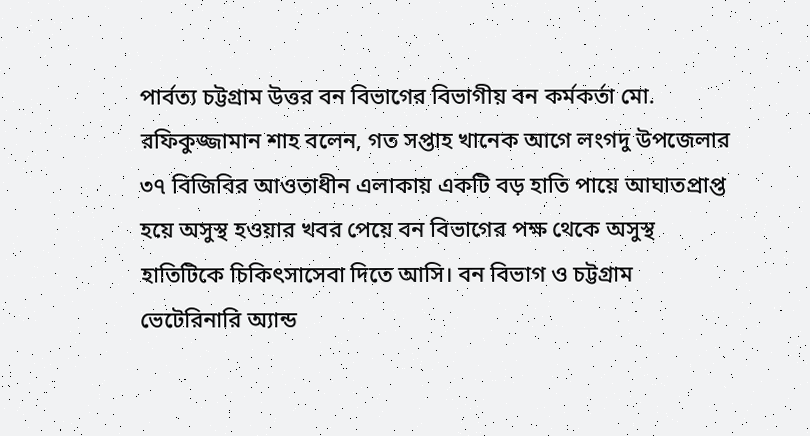পার্বত্য চট্টগ্রাম উত্তর বন বিভাগের বিভাগীয় বন কর্মকর্তা মো. রফিকুজ্জামান শাহ বলেন, গত সপ্তাহ খানেক আগে লংগদু উপজেলার ৩৭ বিজিবির আওতাধীন এলাকায় একটি বড় হাতি পায়ে আঘাতপ্রাপ্ত হয়ে অসুস্থ হওয়ার খবর পেয়ে বন বিভাগের পক্ষ থেকে অসুস্থ হাতিটিকে চিকিৎসাসেবা দিতে আসি। বন বিভাগ ও চট্টগ্রাম ভেটেরিনারি অ্যান্ড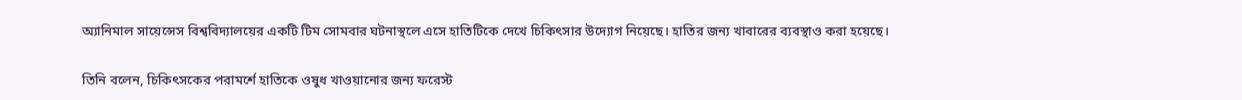অ্যানিমাল সায়েন্সেস বিশ্ববিদ্যালয়ের একটি টিম সোমবার ঘটনাস্থলে এসে হাতিটিকে দেখে চিকিৎসার উদ্যোগ নিয়েছে। হাতির জন্য খাবারের ব্যবস্থাও করা হয়েছে।

তিনি বলেন, চিকিৎসকের পরামর্শে হাতিকে ওষুধ খাওয়ানোর জন্য ফরেস্ট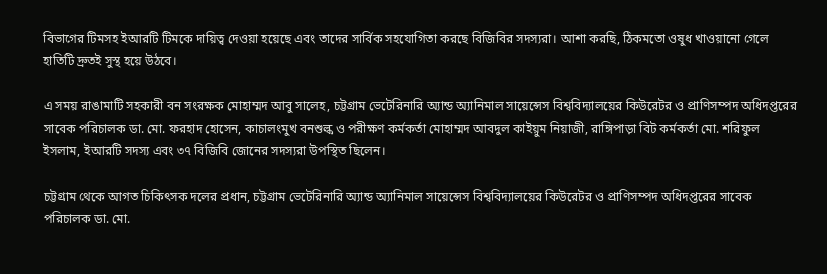বিভাগের টিমসহ ইআরটি টিমকে দায়িত্ব দেওয়া হয়েছে এবং তাদের সার্বিক সহযোগিতা করছে বিজিবির সদস্যরা। আশা করছি, ঠিকমতো ওষুধ খাওয়ানো গেলে হাতিটি দ্রুতই সুস্থ হয়ে উঠবে।

এ সময় রাঙামাটি সহকারী বন সংরক্ষক মোহাম্মদ আবু সালেহ, চট্টগ্রাম ভেটেরিনারি অ্যান্ড অ্যানিমাল সায়েন্সেস বিশ্ববিদ্যালয়ের কিউরেটর ও প্রাণিসম্পদ অধিদপ্তরের সাবেক পরিচালক ডা. মো. ফরহাদ হোসেন, কাচালংমুখ বনশুল্ক ও পরীক্ষণ কর্মকর্তা মোহাম্মদ আবদুল কাইয়ুম নিয়াজী, রাঙ্গিপাড়া বিট কর্মকর্তা মো. শরিফুল ইসলাম, ইআরটি সদস্য এবং ৩৭ বিজিবি জোনের সদস্যরা উপস্থিত ছিলেন।

চট্টগ্রাম থেকে আগত চিকিৎসক দলের প্রধান, চট্টগ্রাম ভেটেরিনারি অ্যান্ড অ্যানিমাল সায়েন্সেস বিশ্ববিদ্যালয়ের কিউরেটর ও প্রাণিসম্পদ অধিদপ্তরের সাবেক পরিচালক ডা. মো.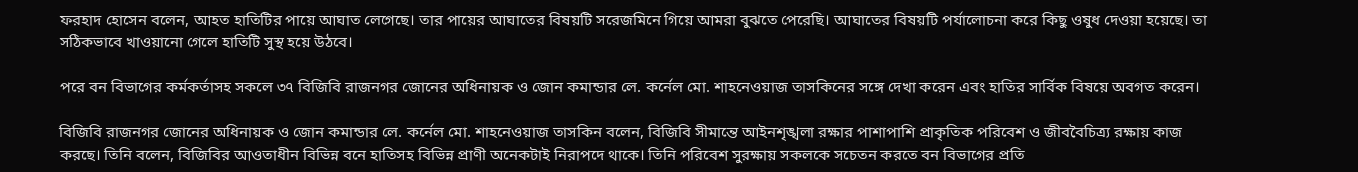ফরহাদ হোসেন বলেন, আহত হাতিটির পায়ে আঘাত লেগেছে। তার পায়ের আঘাতের বিষয়টি সরেজমিনে গিয়ে আমরা বুঝতে পেরেছি। আঘাতের বিষয়টি পর্যালোচনা করে কিছু ওষুধ দেওয়া হয়েছে। তা সঠিকভাবে খাওয়ানো গেলে হাতিটি সুস্থ হয়ে উঠবে।

পরে বন বিভাগের কর্মকর্তাসহ সকলে ৩৭ বিজিবি রাজনগর জোনের অধিনায়ক ও জোন কমান্ডার লে. কর্নেল মো. শাহনেওয়াজ তাসকিনের সঙ্গে দেখা করেন এবং হাতির সার্বিক বিষয়ে অবগত করেন।

বিজিবি রাজনগর জোনের অধিনায়ক ও জোন কমান্ডার লে. কর্নেল মো. শাহনেওয়াজ তাসকিন বলেন, বিজিবি সীমান্তে আইনশৃঙ্খলা রক্ষার পাশাপাশি প্রাকৃতিক পরিবেশ ও জীববৈচিত্র্য রক্ষায় কাজ করছে। তিনি বলেন, বিজিবির আওতাধীন বিভিন্ন বনে হাতিসহ বিভিন্ন প্রাণী অনেকটাই নিরাপদে থাকে। তিনি পরিবেশ সুরক্ষায় সকলকে সচেতন করতে বন বিভাগের প্রতি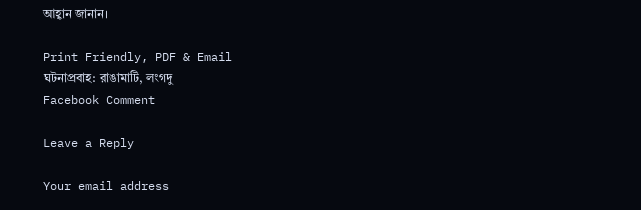আহ্বান জানান।

Print Friendly, PDF & Email
ঘটনাপ্রবাহ: রাঙামাটি, লংগদু
Facebook Comment

Leave a Reply

Your email address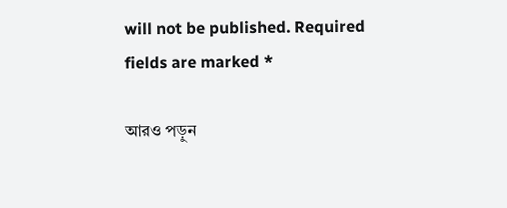will not be published. Required fields are marked *

আরও পড়ুন